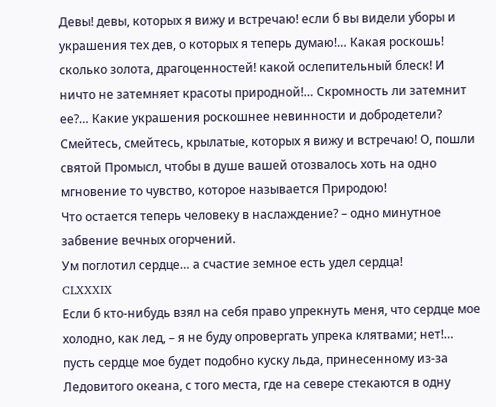Девы! девы, которых я вижу и встречаю! если б вы видели уборы и украшения тех дев, о которых я теперь думаю!… Какая роскошь! сколько золота, драгоценностей! какой ослепительный блеск! И ничто не затемняет красоты природной!… Скромность ли затемнит ее?… Какие украшения роскошнее невинности и добродетели?
Смейтесь, смейтесь, крылатые, которых я вижу и встречаю! О, пошли святой Промысл, чтобы в душе вашей отозвалось хоть на одно мгновение то чувство, которое называется Природою!
Что остается теперь человеку в наслаждение? – одно минутное забвение вечных огорчений.
Ум поглотил сердце… а счастие земное есть удел сердца!
CLXXXIX
Если б кто-нибудь взял на себя право упрекнуть меня, что сердце мое холодно, как лед, – я не буду опровергать упрека клятвами; нет!… пусть сердце мое будет подобно куску льда, принесенному из-за Ледовитого океана, с того места, где на севере стекаются в одну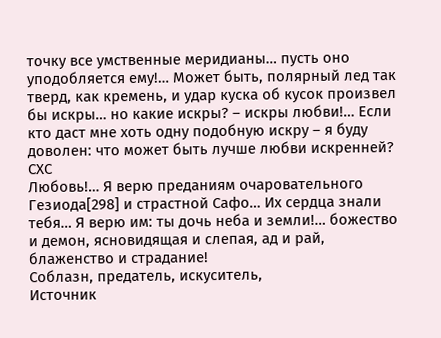точку все умственные меридианы… пусть оно уподобляется ему!… Может быть, полярный лед так тверд, как кремень, и удар куска об кусок произвел бы искры… но какие искры? – искры любви!… Если кто даст мне хоть одну подобную искру – я буду доволен: что может быть лучше любви искренней?
СХС
Любовь!… Я верю преданиям очаровательного Гезиода[298] и страстной Сафо… Их сердца знали тебя… Я верю им: ты дочь неба и земли!… божество и демон, ясновидящая и слепая, ад и рай, блаженство и страдание!
Соблазн, предатель, искуситель,
Источник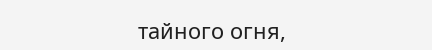тайного огня,